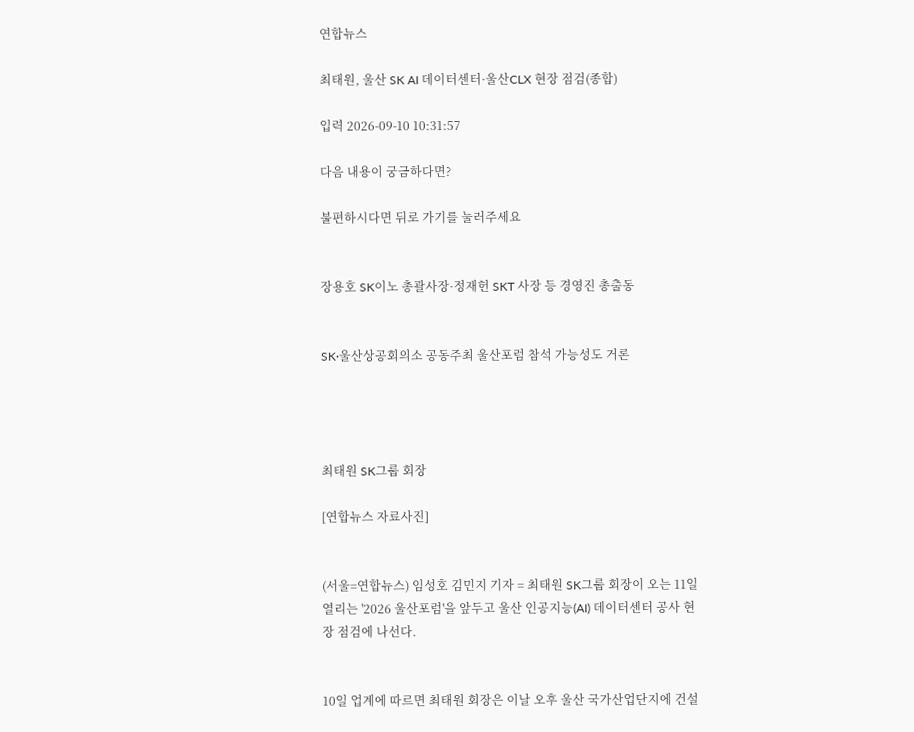연합뉴스

최태원, 울산 SK AI 데이터센터·울산CLX 현장 점검(종합)

입력 2026-09-10 10:31:57

다음 내용이 궁금하다면?

불편하시다면 뒤로 가기를 눌러주세요


장용호 SK이노 총괄사장·정재헌 SKT 사장 등 경영진 총출동


SK·울산상공회의소 공동주최 울산포럼 참석 가능성도 거론




최태원 SK그룹 회장

[연합뉴스 자료사진]


(서울=연합뉴스) 임성호 김민지 기자 = 최태원 SK그룹 회장이 오는 11일 열리는 '2026 울산포럼'을 앞두고 울산 인공지능(AI) 데이터센터 공사 현장 점검에 나선다.


10일 업계에 따르면 최태원 회장은 이날 오후 울산 국가산업단지에 건설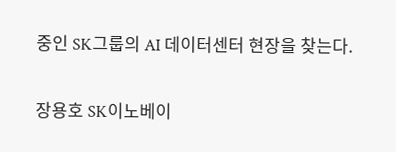중인 SK그룹의 AI 데이터센터 현장을 찾는다.


장용호 SK이노베이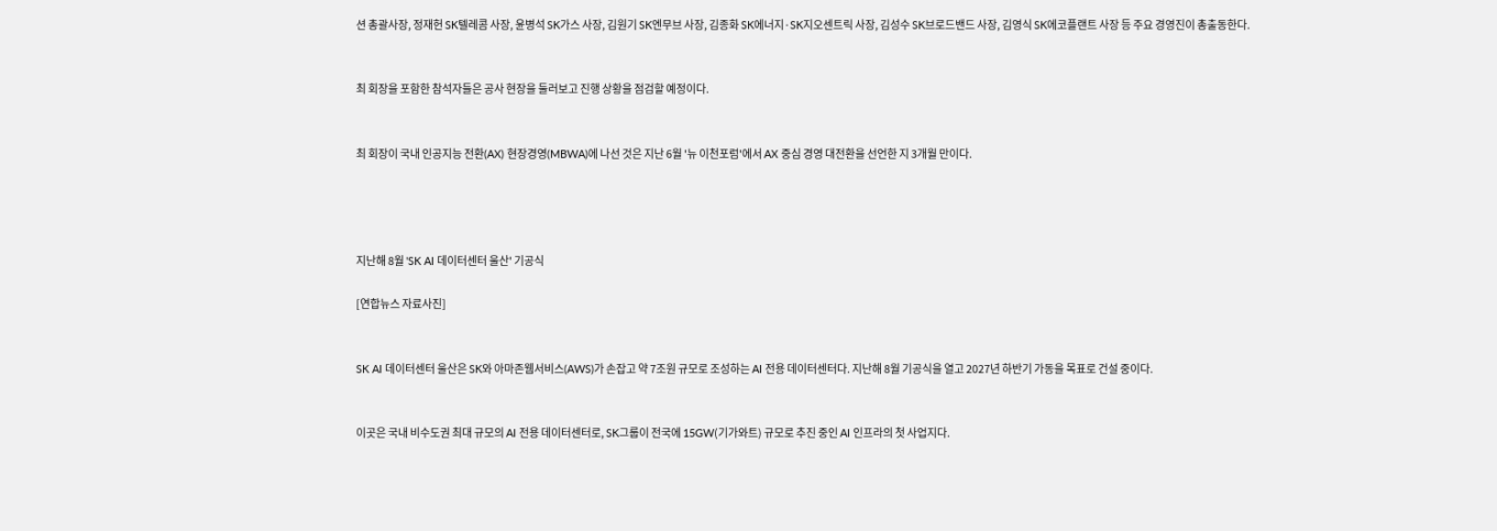션 총괄사장, 정재헌 SK텔레콤 사장, 윤병석 SK가스 사장, 김원기 SK엔무브 사장, 김종화 SK에너지·SK지오센트릭 사장, 김성수 SK브로드밴드 사장, 김영식 SK에코플랜트 사장 등 주요 경영진이 총출동한다.


최 회장을 포함한 참석자들은 공사 현장을 둘러보고 진행 상황을 점검할 예정이다.


최 회장이 국내 인공지능 전환(AX) 현장경영(MBWA)에 나선 것은 지난 6월 '뉴 이천포럼'에서 AX 중심 경영 대전환을 선언한 지 3개월 만이다.




지난해 8월 'SK AI 데이터센터 울산' 기공식

[연합뉴스 자료사진]


SK AI 데이터센터 울산은 SK와 아마존웹서비스(AWS)가 손잡고 약 7조원 규모로 조성하는 AI 전용 데이터센터다. 지난해 8월 기공식을 열고 2027년 하반기 가동을 목표로 건설 중이다.


이곳은 국내 비수도권 최대 규모의 AI 전용 데이터센터로, SK그룹이 전국에 15GW(기가와트) 규모로 추진 중인 AI 인프라의 첫 사업지다.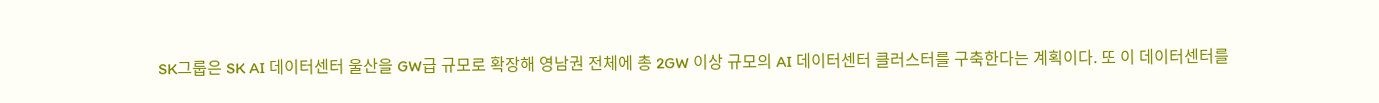SK그룹은 SK AI 데이터센터 울산을 GW급 규모로 확장해 영남권 전체에 총 2GW 이상 규모의 AI 데이터센터 클러스터를 구축한다는 계획이다. 또 이 데이터센터를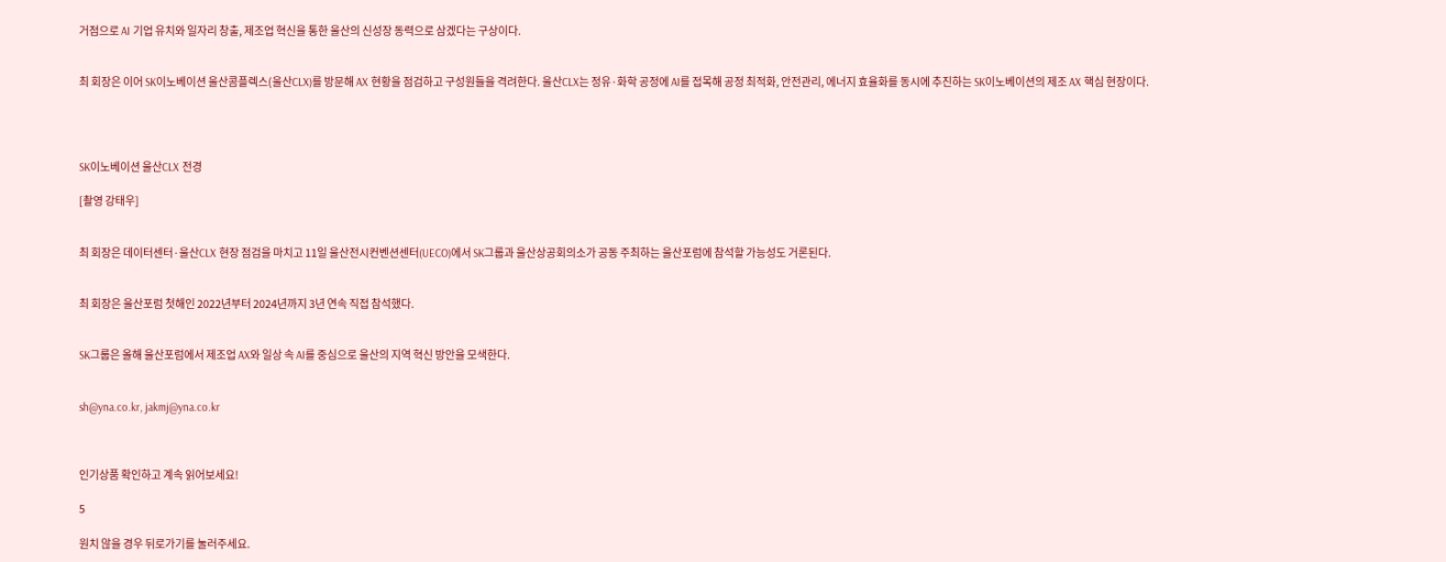거점으로 AI 기업 유치와 일자리 창출, 제조업 혁신을 통한 울산의 신성장 동력으로 삼겠다는 구상이다.


최 회장은 이어 SK이노베이션 울산콤플렉스(울산CLX)를 방문해 AX 현황을 점검하고 구성원들을 격려한다. 울산CLX는 정유·화학 공정에 AI를 접목해 공정 최적화, 안전관리, 에너지 효율화를 동시에 추진하는 SK이노베이션의 제조 AX 핵심 현장이다.




SK이노베이션 울산CLX 전경

[촬영 강태우]


최 회장은 데이터센터·울산CLX 현장 점검을 마치고 11일 울산전시컨벤션센터(UECO)에서 SK그룹과 울산상공회의소가 공동 주최하는 울산포럼에 참석할 가능성도 거론된다.


최 회장은 울산포럼 첫해인 2022년부터 2024년까지 3년 연속 직접 참석했다.


SK그룹은 올해 울산포럼에서 제조업 AX와 일상 속 AI를 중심으로 울산의 지역 혁신 방안을 모색한다.


sh@yna.co.kr, jakmj@yna.co.kr



인기상품 확인하고 계속 읽어보세요!

5

원치 않을 경우 뒤로가기를 눌러주세요.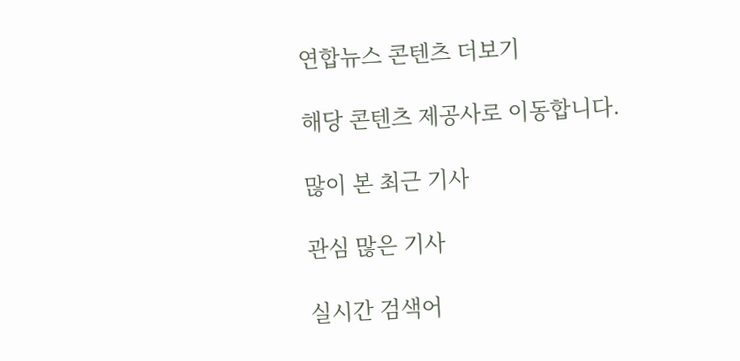연합뉴스 콘텐츠 더보기

해당 콘텐츠 제공사로 이동합니다.

많이 본 최근 기사

관심 많은 기사

실시간 검색어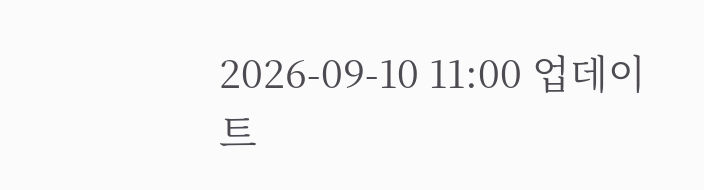2026-09-10 11:00 업데이트